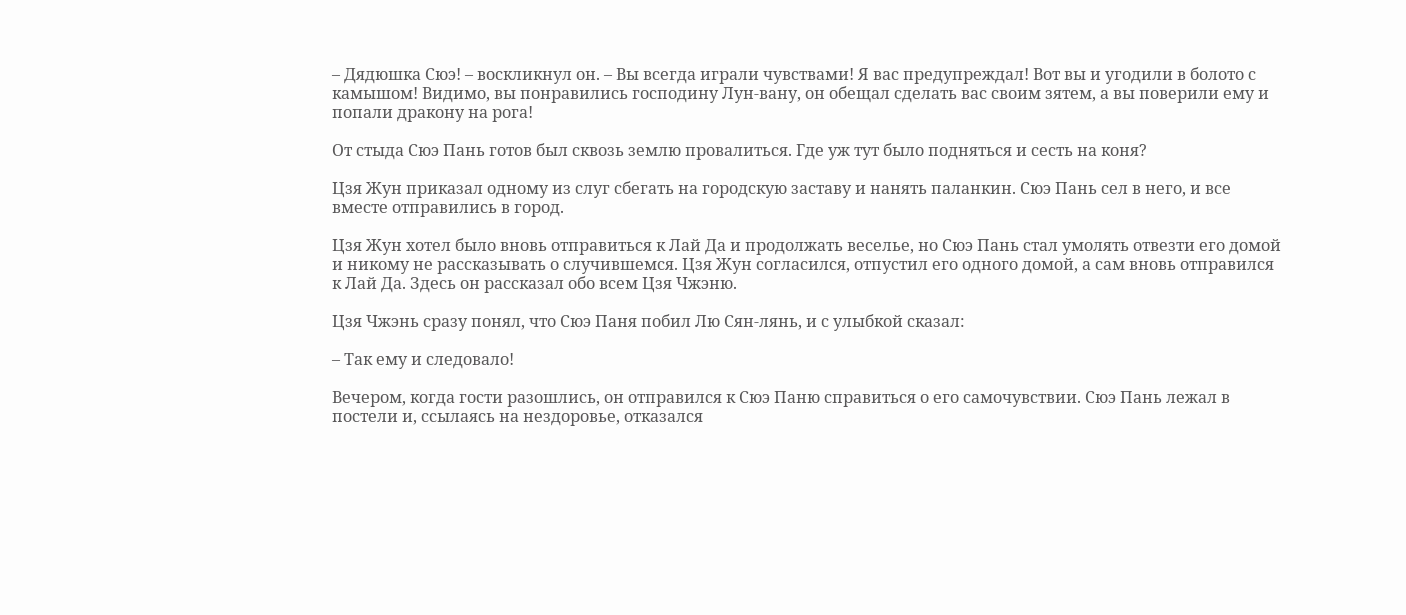– Дядюшка Сюэ! – воскликнул он. – Вы всегда играли чувствами! Я вас предупреждал! Вот вы и угодили в болото с камышом! Видимо, вы понравились господину Лун-вану, он обещал сделать вас своим зятем, а вы поверили ему и попали дракону на рога!

От стыда Сюэ Пань готов был сквозь землю провалиться. Где уж тут было подняться и сесть на коня?

Цзя Жун приказал одному из слуг сбегать на городскую заставу и нанять паланкин. Сюэ Пань сел в него, и все вместе отправились в город.

Цзя Жун хотел было вновь отправиться к Лай Да и продолжать веселье, но Сюэ Пань стал умолять отвезти его домой и никому не рассказывать о случившемся. Цзя Жун согласился, отпустил его одного домой, а сам вновь отправился к Лай Да. Здесь он рассказал обо всем Цзя Чжэню.

Цзя Чжэнь сразу понял, что Сюэ Паня побил Лю Сян-лянь, и с улыбкой сказал:

– Так ему и следовало!

Вечером, когда гости разошлись, он отправился к Сюэ Паню справиться о его самочувствии. Сюэ Пань лежал в постели и, ссылаясь на нездоровье, отказался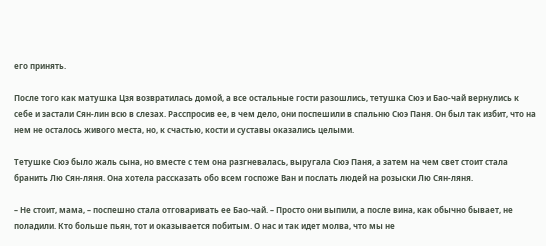его принять.

После того как матушка Цзя возвратилась домой, а все остальные гости разошлись, тетушка Сюэ и Бао-чай вернулись к себе и застали Сян-лин всю в слезах. Расспросив ее, в чем дело, они поспешили в спальню Сюэ Паня. Он был так избит, что на нем не осталось живого места, но, к счастью, кости и суставы оказались целыми.

Тетушке Сюэ было жаль сына, но вместе с тем она разгневалась, выругала Сюэ Паня, а затем на чем свет стоит стала бранить Лю Сян-ляня. Она хотела рассказать обо всем госпоже Ван и послать людей на розыски Лю Сян-ляня.

– Не стоит, мама, – поспешно стала отговаривать ее Бао-чай. – Просто они выпили, а после вина, как обычно бывает, не поладили. Кто больше пьян, тот и оказывается побитым. О нас и так идет молва, что мы не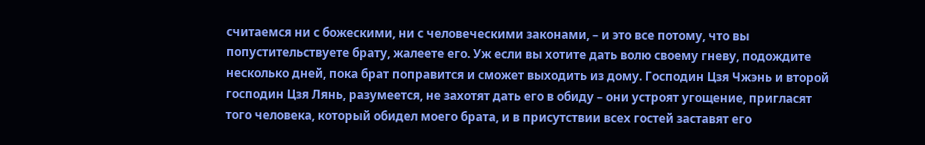считаемся ни с божескими, ни с человеческими законами, – и это все потому, что вы попустительствуете брату, жалеете его. Уж если вы хотите дать волю своему гневу, подождите несколько дней, пока брат поправится и сможет выходить из дому. Господин Цзя Чжэнь и второй господин Цзя Лянь, разумеется, не захотят дать его в обиду – они устроят угощение, пригласят того человека, который обидел моего брата, и в присутствии всех гостей заставят его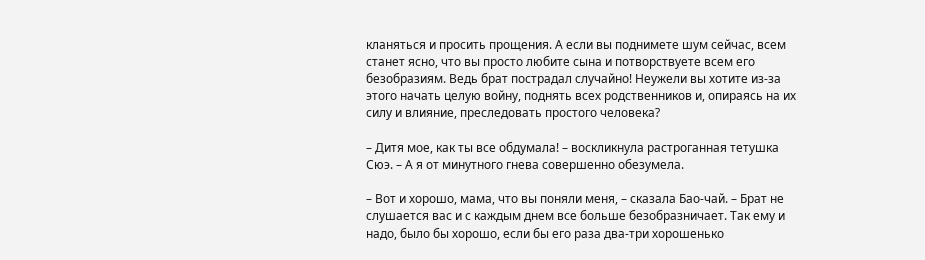кланяться и просить прощения. А если вы поднимете шум сейчас, всем станет ясно, что вы просто любите сына и потворствуете всем его безобразиям. Ведь брат пострадал случайно! Неужели вы хотите из-за этого начать целую войну, поднять всех родственников и, опираясь на их силу и влияние, преследовать простого человека?

– Дитя мое, как ты все обдумала! – воскликнула растроганная тетушка Сюэ. – А я от минутного гнева совершенно обезумела.

– Вот и хорошо, мама, что вы поняли меня, – сказала Бао-чай. – Брат не слушается вас и с каждым днем все больше безобразничает. Так ему и надо, было бы хорошо, если бы его раза два-три хорошенько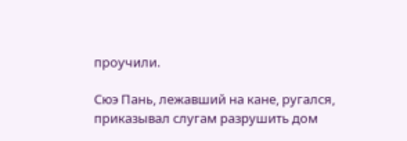проучили.

Сюэ Пань, лежавший на кане, ругался, приказывал слугам разрушить дом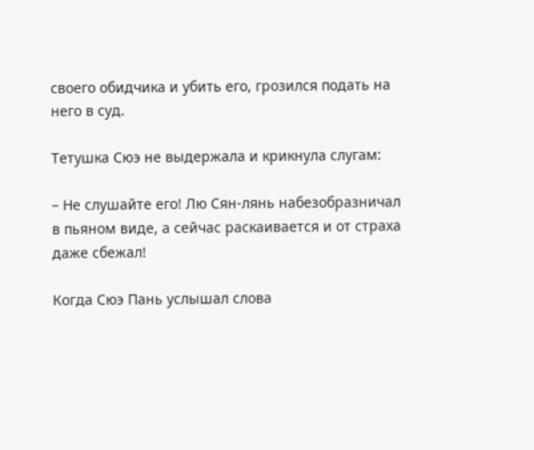своего обидчика и убить его, грозился подать на него в суд.

Тетушка Сюэ не выдержала и крикнула слугам:

– Не слушайте его! Лю Сян-лянь набезобразничал в пьяном виде, а сейчас раскаивается и от страха даже сбежал!

Когда Сюэ Пань услышал слова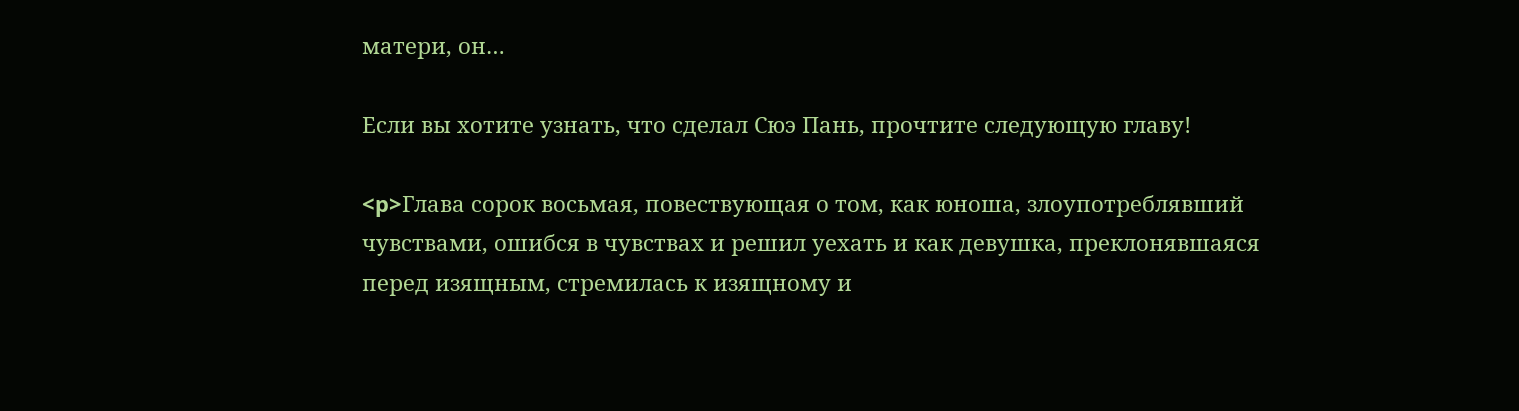матери, он…

Если вы хотите узнать, что сделал Сюэ Пань, прочтите следующую главу!

<p>Глава сорок восьмая, повествующая о том, как юноша, злоупотреблявший чувствами, ошибся в чувствах и решил уехать и как девушка, преклонявшаяся перед изящным, стремилась к изящному и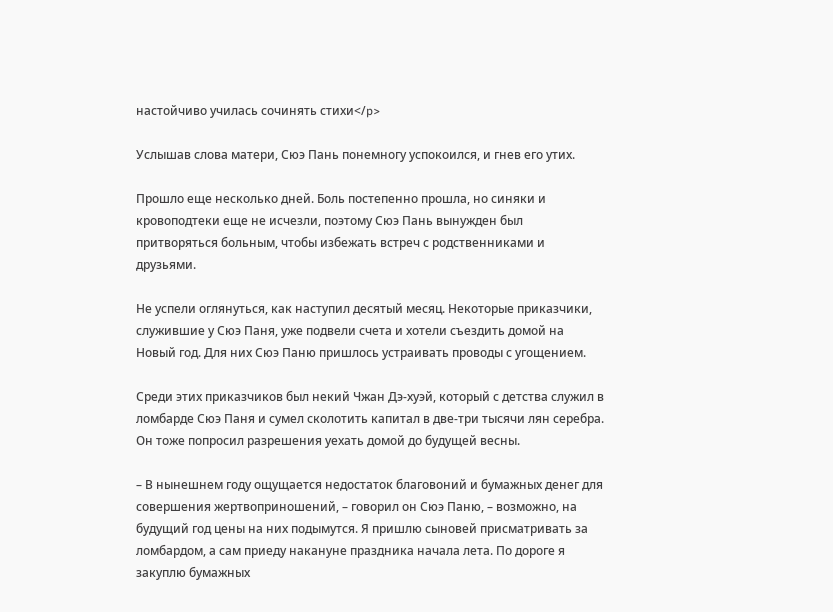настойчиво училась сочинять стихи</p>

Услышав слова матери, Сюэ Пань понемногу успокоился, и гнев его утих.

Прошло еще несколько дней. Боль постепенно прошла, но синяки и кровоподтеки еще не исчезли, поэтому Сюэ Пань вынужден был притворяться больным, чтобы избежать встреч с родственниками и друзьями.

Не успели оглянуться, как наступил десятый месяц. Некоторые приказчики, служившие у Сюэ Паня, уже подвели счета и хотели съездить домой на Новый год. Для них Сюэ Паню пришлось устраивать проводы с угощением.

Среди этих приказчиков был некий Чжан Дэ-хуэй, который с детства служил в ломбарде Сюэ Паня и сумел сколотить капитал в две-три тысячи лян серебра. Он тоже попросил разрешения уехать домой до будущей весны.

– В нынешнем году ощущается недостаток благовоний и бумажных денег для совершения жертвоприношений, – говорил он Сюэ Паню, – возможно, на будущий год цены на них подымутся. Я пришлю сыновей присматривать за ломбардом, а сам приеду накануне праздника начала лета. По дороге я закуплю бумажных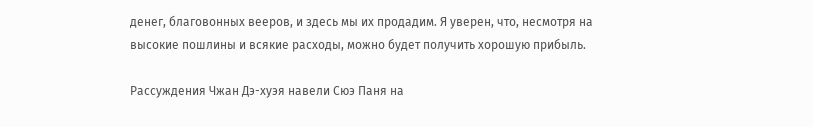денег, благовонных вееров, и здесь мы их продадим. Я уверен, что, несмотря на высокие пошлины и всякие расходы, можно будет получить хорошую прибыль.

Рассуждения Чжан Дэ-хуэя навели Сюэ Паня на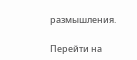размышления.

Перейти на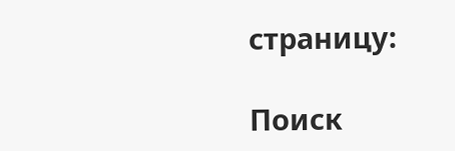страницу:

Поиск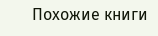Похожие книги